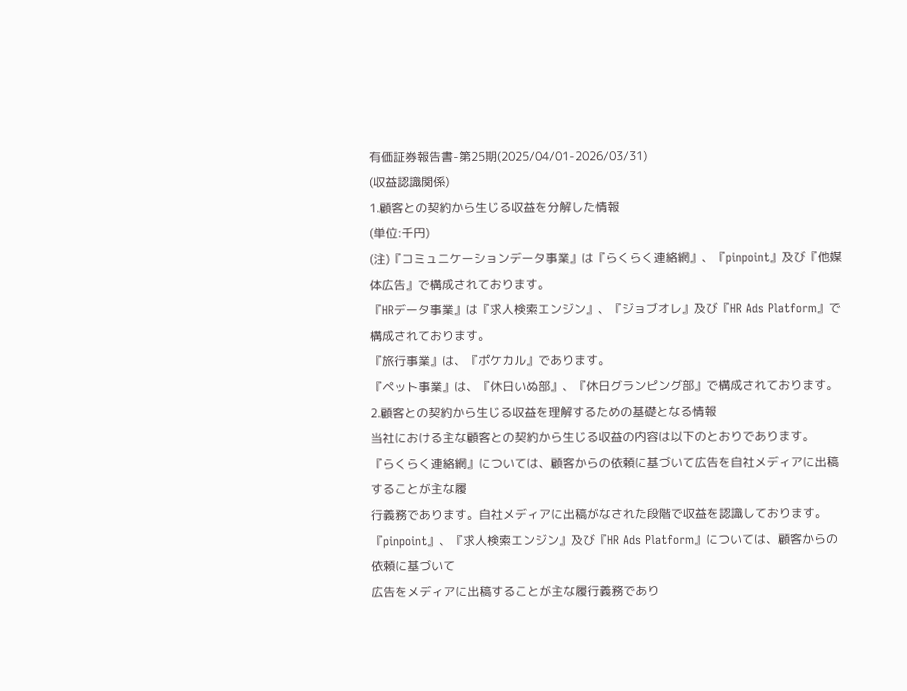有価証券報告書-第25期(2025/04/01-2026/03/31)
(収益認識関係)
1.顧客との契約から生じる収益を分解した情報
(単位:千円)
(注)『コミュニケーションデータ事業』は『らくらく連絡網』、『pinpoint』及び『他媒体広告』で構成されております。
『HRデータ事業』は『求人検索エンジン』、『ジョブオレ』及び『HR Ads Platform』で構成されております。
『旅行事業』は、『ポケカル』であります。
『ペット事業』は、『休日いぬ部』、『休日グランピング部』で構成されております。
2.顧客との契約から生じる収益を理解するための基礎となる情報
当社における主な顧客との契約から生じる収益の内容は以下のとおりであります。
『らくらく連絡網』については、顧客からの依頼に基づいて広告を自社メディアに出稿することが主な履
行義務であります。自社メディアに出稿がなされた段階で収益を認識しております。
『pinpoint』、『求人検索エンジン』及び『HR Ads Platform』については、顧客からの依頼に基づいて
広告をメディアに出稿することが主な履行義務であり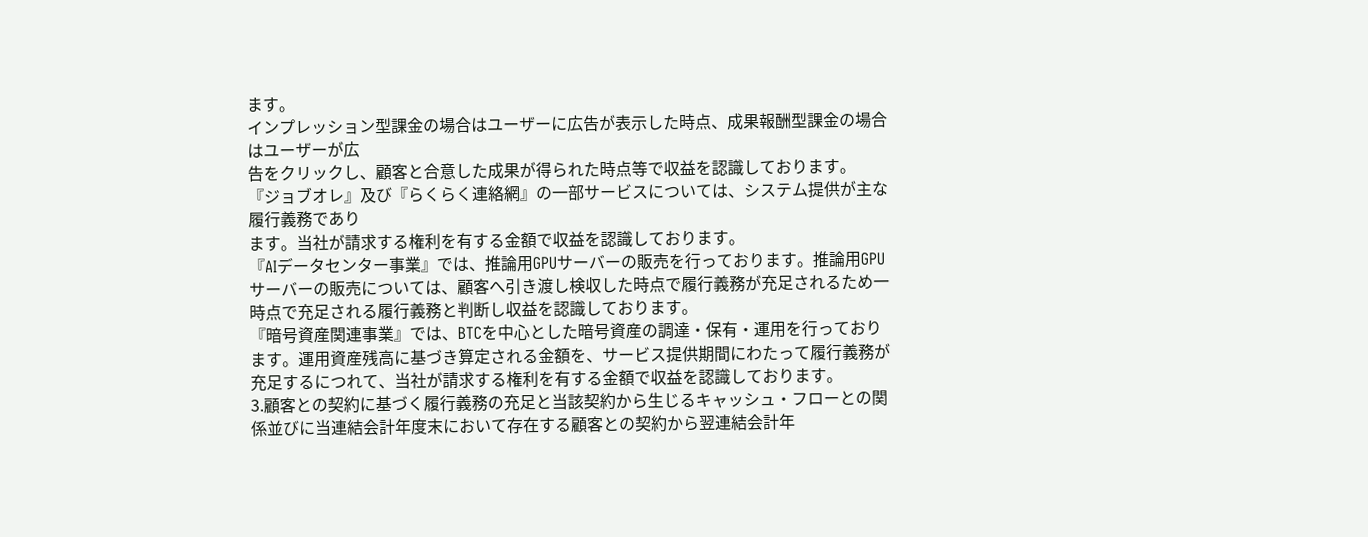ます。
インプレッション型課金の場合はユーザーに広告が表示した時点、成果報酬型課金の場合はユーザーが広
告をクリックし、顧客と合意した成果が得られた時点等で収益を認識しております。
『ジョブオレ』及び『らくらく連絡網』の一部サービスについては、システム提供が主な履行義務であり
ます。当社が請求する権利を有する金額で収益を認識しております。
『AIデータセンター事業』では、推論用GPUサーバーの販売を行っております。推論用GPUサーバーの販売については、顧客へ引き渡し検収した時点で履行義務が充足されるため一時点で充足される履行義務と判断し収益を認識しております。
『暗号資産関連事業』では、BTCを中心とした暗号資産の調達・保有・運用を行っております。運用資産残高に基づき算定される金額を、サービス提供期間にわたって履行義務が充足するにつれて、当社が請求する権利を有する金額で収益を認識しております。
3.顧客との契約に基づく履行義務の充足と当該契約から生じるキャッシュ・フローとの関係並びに当連結会計年度末において存在する顧客との契約から翌連結会計年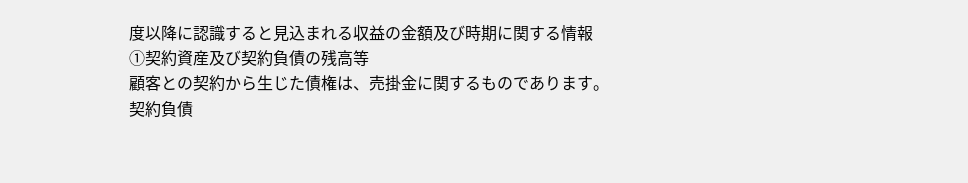度以降に認識すると見込まれる収益の金額及び時期に関する情報
①契約資産及び契約負債の残高等
顧客との契約から生じた債権は、売掛金に関するものであります。
契約負債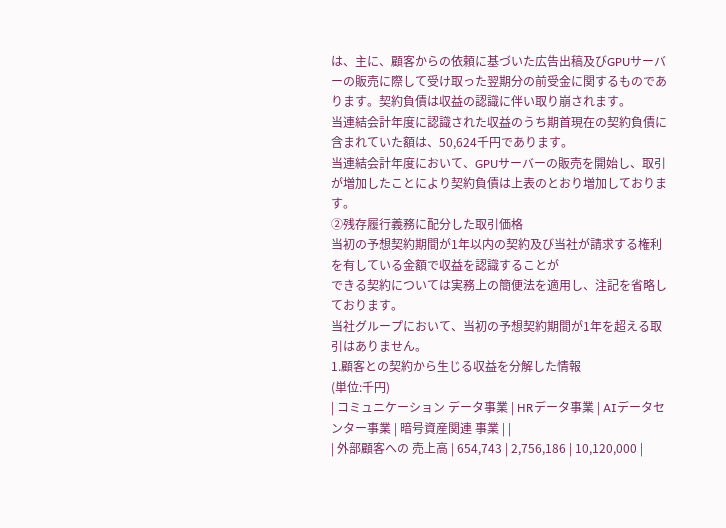は、主に、顧客からの依頼に基づいた広告出稿及びGPUサーバーの販売に際して受け取った翌期分の前受金に関するものであります。契約負債は収益の認識に伴い取り崩されます。
当連結会計年度に認識された収益のうち期首現在の契約負債に含まれていた額は、50,624千円であります。
当連結会計年度において、GPUサーバーの販売を開始し、取引が増加したことにより契約負債は上表のとおり増加しております。
②残存履行義務に配分した取引価格
当初の予想契約期間が1年以内の契約及び当社が請求する権利を有している金額で収益を認識することが
できる契約については実務上の簡便法を適用し、注記を省略しております。
当社グループにおいて、当初の予想契約期間が1年を超える取引はありません。
1.顧客との契約から生じる収益を分解した情報
(単位:千円)
| コミュニケーション データ事業 | HRデータ事業 | AIデータセンター事業 | 暗号資産関連 事業 | |
| 外部顧客への 売上高 | 654,743 | 2,756,186 | 10,120,000 |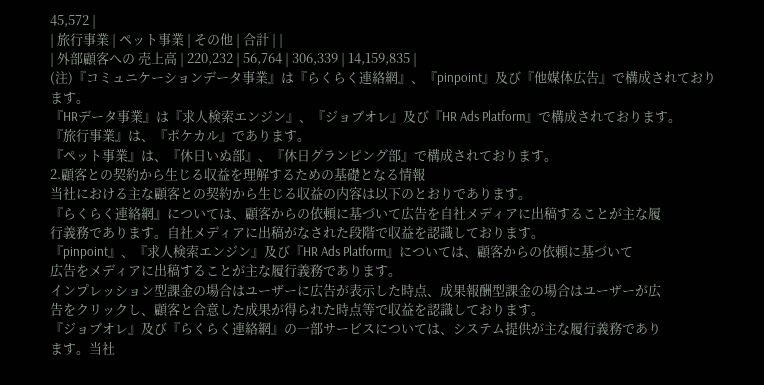45,572 |
| 旅行事業 | ペット事業 | その他 | 合計 | |
| 外部顧客への 売上高 | 220,232 | 56,764 | 306,339 | 14,159,835 |
(注)『コミュニケーションデータ事業』は『らくらく連絡網』、『pinpoint』及び『他媒体広告』で構成されております。
『HRデータ事業』は『求人検索エンジン』、『ジョブオレ』及び『HR Ads Platform』で構成されております。
『旅行事業』は、『ポケカル』であります。
『ペット事業』は、『休日いぬ部』、『休日グランピング部』で構成されております。
2.顧客との契約から生じる収益を理解するための基礎となる情報
当社における主な顧客との契約から生じる収益の内容は以下のとおりであります。
『らくらく連絡網』については、顧客からの依頼に基づいて広告を自社メディアに出稿することが主な履
行義務であります。自社メディアに出稿がなされた段階で収益を認識しております。
『pinpoint』、『求人検索エンジン』及び『HR Ads Platform』については、顧客からの依頼に基づいて
広告をメディアに出稿することが主な履行義務であります。
インプレッション型課金の場合はユーザーに広告が表示した時点、成果報酬型課金の場合はユーザーが広
告をクリックし、顧客と合意した成果が得られた時点等で収益を認識しております。
『ジョブオレ』及び『らくらく連絡網』の一部サービスについては、システム提供が主な履行義務であり
ます。当社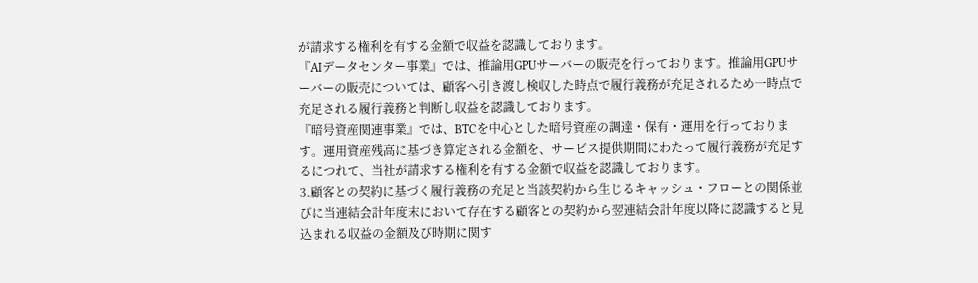が請求する権利を有する金額で収益を認識しております。
『AIデータセンター事業』では、推論用GPUサーバーの販売を行っております。推論用GPUサーバーの販売については、顧客へ引き渡し検収した時点で履行義務が充足されるため一時点で充足される履行義務と判断し収益を認識しております。
『暗号資産関連事業』では、BTCを中心とした暗号資産の調達・保有・運用を行っております。運用資産残高に基づき算定される金額を、サービス提供期間にわたって履行義務が充足するにつれて、当社が請求する権利を有する金額で収益を認識しております。
3.顧客との契約に基づく履行義務の充足と当該契約から生じるキャッシュ・フローとの関係並びに当連結会計年度末において存在する顧客との契約から翌連結会計年度以降に認識すると見込まれる収益の金額及び時期に関す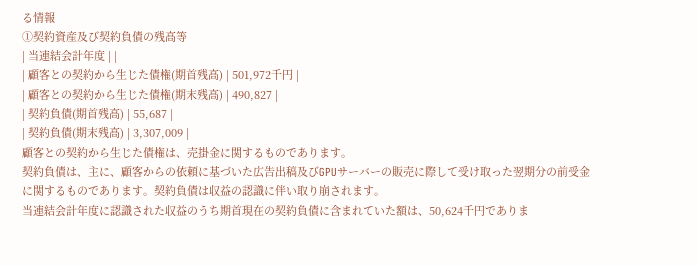る情報
①契約資産及び契約負債の残高等
| 当連結会計年度 | |
| 顧客との契約から生じた債権(期首残高) | 501,972千円 |
| 顧客との契約から生じた債権(期末残高) | 490,827 |
| 契約負債(期首残高) | 55,687 |
| 契約負債(期末残高) | 3,307,009 |
顧客との契約から生じた債権は、売掛金に関するものであります。
契約負債は、主に、顧客からの依頼に基づいた広告出稿及びGPUサーバーの販売に際して受け取った翌期分の前受金に関するものであります。契約負債は収益の認識に伴い取り崩されます。
当連結会計年度に認識された収益のうち期首現在の契約負債に含まれていた額は、50,624千円でありま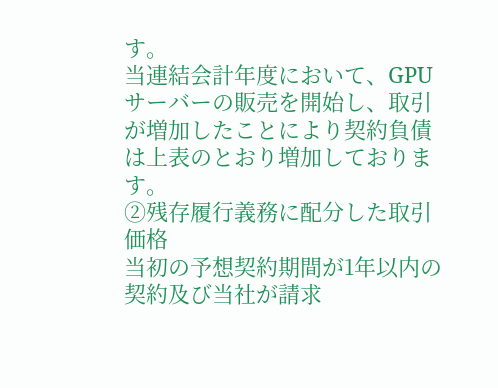す。
当連結会計年度において、GPUサーバーの販売を開始し、取引が増加したことにより契約負債は上表のとおり増加しております。
②残存履行義務に配分した取引価格
当初の予想契約期間が1年以内の契約及び当社が請求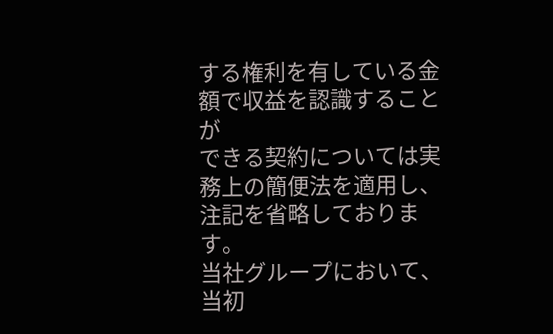する権利を有している金額で収益を認識することが
できる契約については実務上の簡便法を適用し、注記を省略しております。
当社グループにおいて、当初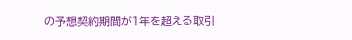の予想契約期間が1年を超える取引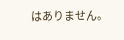はありません。